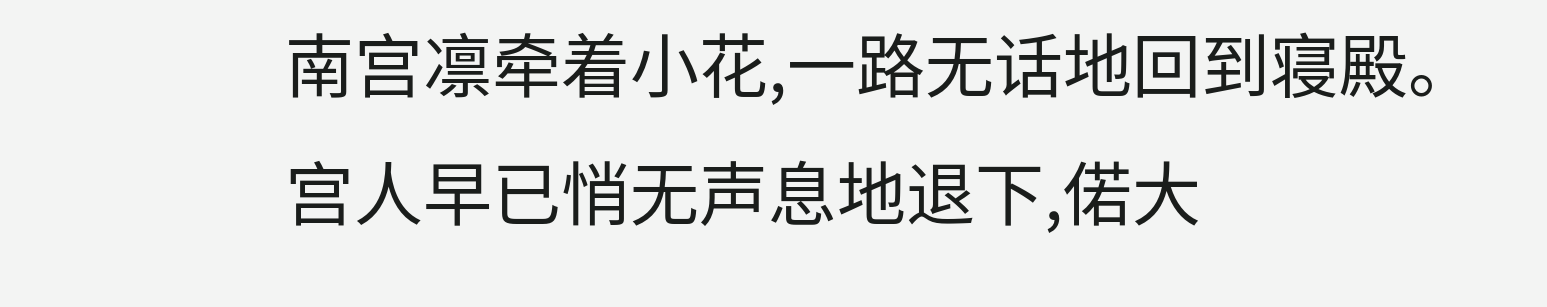南宫凛牵着小花,一路无话地回到寝殿。
宫人早已悄无声息地退下,偌大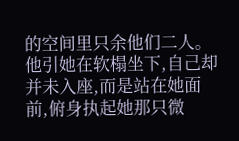的空间里只余他们二人。
他引她在软榻坐下,自己却并未入座,而是站在她面前,俯身执起她那只微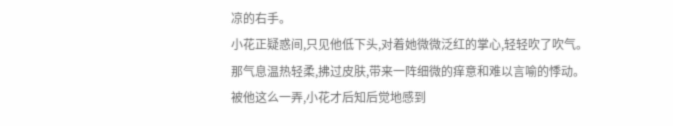凉的右手。
小花正疑惑间,只见他低下头,对着她微微泛红的掌心,轻轻吹了吹气。
那气息温热轻柔,拂过皮肤,带来一阵细微的痒意和难以言喻的悸动。
被他这么一弄,小花才后知后觉地感到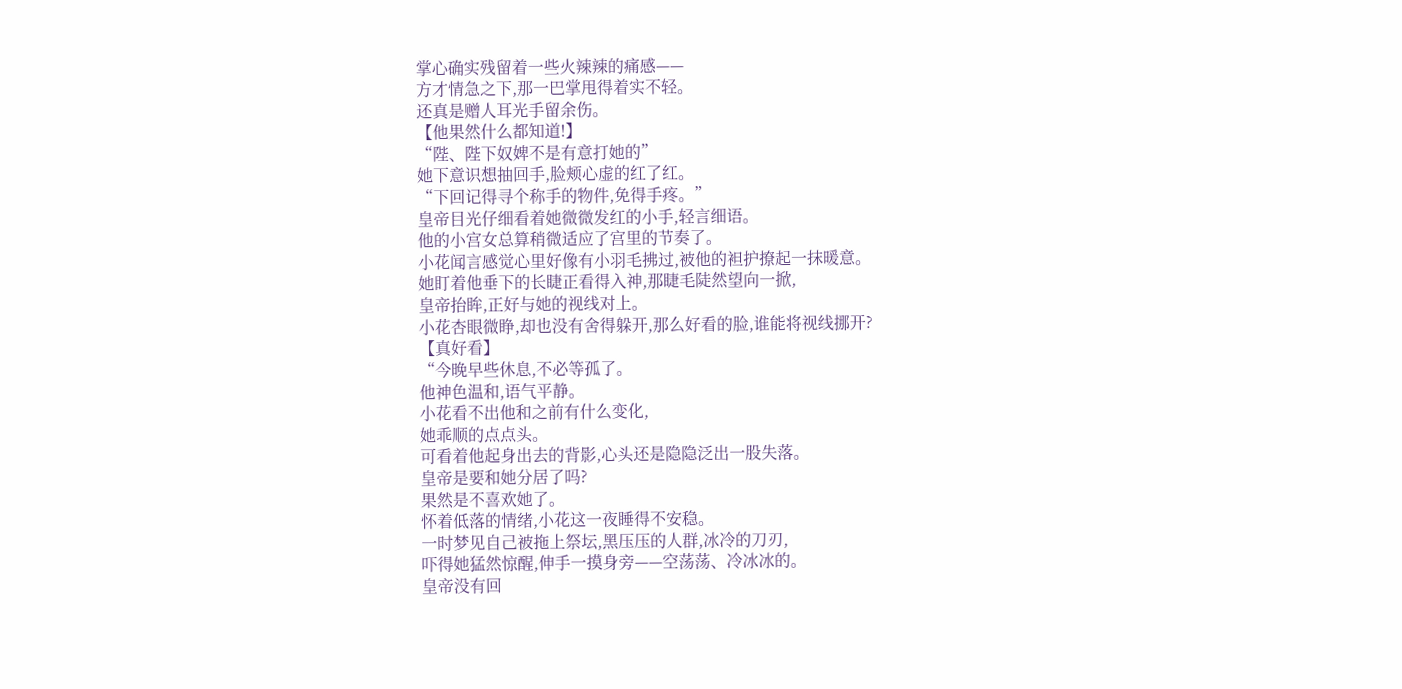掌心确实残留着一些火辣辣的痛感——
方才情急之下,那一巴掌甩得着实不轻。
还真是赠人耳光手留余伤。
【他果然什么都知道!】
“陛、陛下奴婢不是有意打她的”
她下意识想抽回手,脸颊心虚的红了红。
“下回记得寻个称手的物件,免得手疼。”
皇帝目光仔细看着她微微发红的小手,轻言细语。
他的小宫女总算稍微适应了宫里的节奏了。
小花闻言感觉心里好像有小羽毛拂过,被他的袒护撩起一抹暖意。
她盯着他垂下的长睫正看得入神,那睫毛陡然望向一掀,
皇帝抬眸,正好与她的视线对上。
小花杏眼微睁,却也没有舍得躲开,那么好看的脸,谁能将视线挪开?
【真好看】
“今晚早些休息,不必等孤了。
他神色温和,语气平静。
小花看不出他和之前有什么变化,
她乖顺的点点头。
可看着他起身出去的背影,心头还是隐隐泛出一股失落。
皇帝是要和她分居了吗?
果然是不喜欢她了。
怀着低落的情绪,小花这一夜睡得不安稳。
一时梦见自己被拖上祭坛,黑压压的人群,冰冷的刀刃,
吓得她猛然惊醒,伸手一摸身旁——空荡荡、冷冰冰的。
皇帝没有回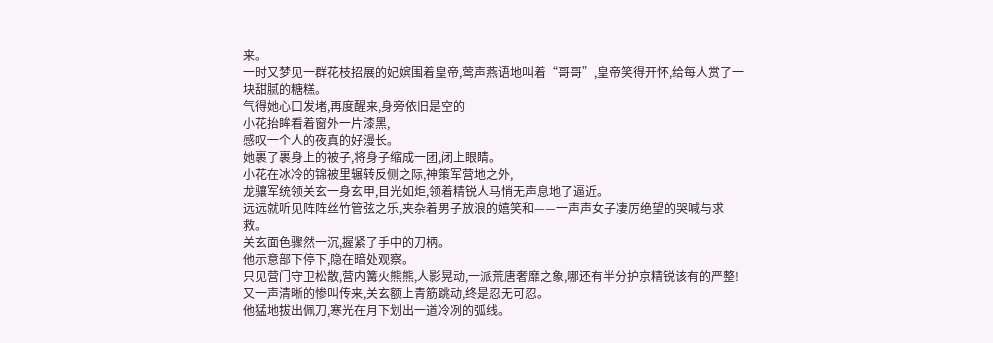来。
一时又梦见一群花枝招展的妃嫔围着皇帝,莺声燕语地叫着“哥哥”,皇帝笑得开怀,给每人赏了一块甜腻的糖糕。
气得她心口发堵,再度醒来,身旁依旧是空的
小花抬眸看着窗外一片漆黑,
感叹一个人的夜真的好漫长。
她裹了裹身上的被子,将身子缩成一团,闭上眼睛。
小花在冰冷的锦被里辗转反侧之际,神策军营地之外,
龙骧军统领关玄一身玄甲,目光如炬,领着精锐人马悄无声息地了逼近。
远远就听见阵阵丝竹管弦之乐,夹杂着男子放浪的嬉笑和——一声声女子凄厉绝望的哭喊与求救。
关玄面色骤然一沉,握紧了手中的刀柄。
他示意部下停下,隐在暗处观察。
只见营门守卫松散,营内篝火熊熊,人影晃动,一派荒唐奢靡之象,哪还有半分护京精锐该有的严整!
又一声清晰的惨叫传来,关玄额上青筋跳动,终是忍无可忍。
他猛地拔出佩刀,寒光在月下划出一道冷冽的弧线。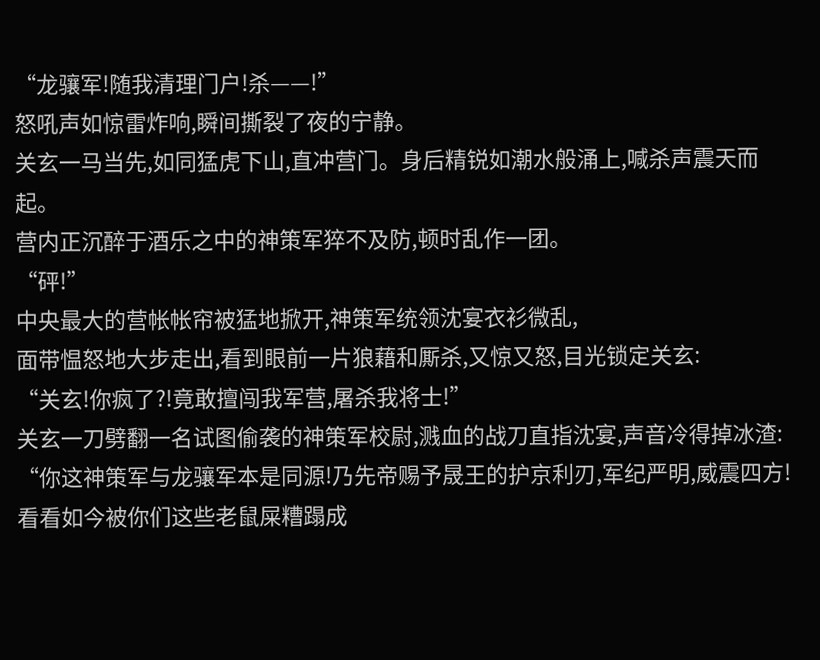“龙骧军!随我清理门户!杀——!”
怒吼声如惊雷炸响,瞬间撕裂了夜的宁静。
关玄一马当先,如同猛虎下山,直冲营门。身后精锐如潮水般涌上,喊杀声震天而起。
营内正沉醉于酒乐之中的神策军猝不及防,顿时乱作一团。
“砰!”
中央最大的营帐帐帘被猛地掀开,神策军统领沈宴衣衫微乱,
面带愠怒地大步走出,看到眼前一片狼藉和厮杀,又惊又怒,目光锁定关玄:
“关玄!你疯了?!竟敢擅闯我军营,屠杀我将士!”
关玄一刀劈翻一名试图偷袭的神策军校尉,溅血的战刀直指沈宴,声音冷得掉冰渣:
“你这神策军与龙骧军本是同源!乃先帝赐予晟王的护京利刃,军纪严明,威震四方!看看如今被你们这些老鼠屎糟蹋成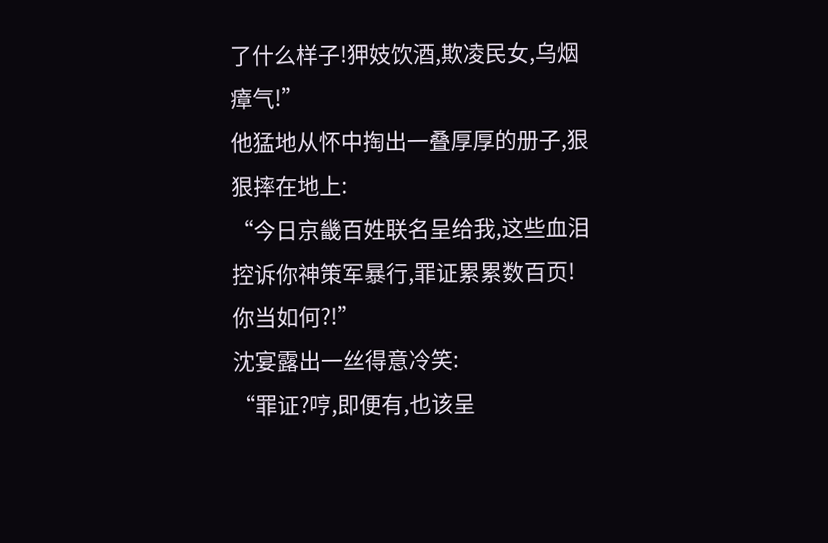了什么样子!狎妓饮酒,欺凌民女,乌烟瘴气!”
他猛地从怀中掏出一叠厚厚的册子,狠狠摔在地上:
“今日京畿百姓联名呈给我,这些血泪控诉你神策军暴行,罪证累累数百页!你当如何?!”
沈宴露出一丝得意冷笑:
“罪证?哼,即便有,也该呈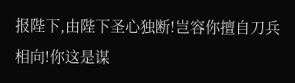报陛下,由陛下圣心独断!岂容你擅自刀兵相向!你这是谋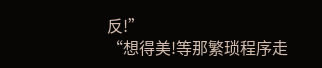反!”
“想得美!等那繁琐程序走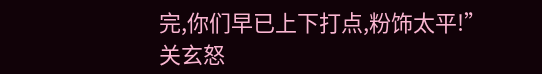完,你们早已上下打点,粉饰太平!”
关玄怒